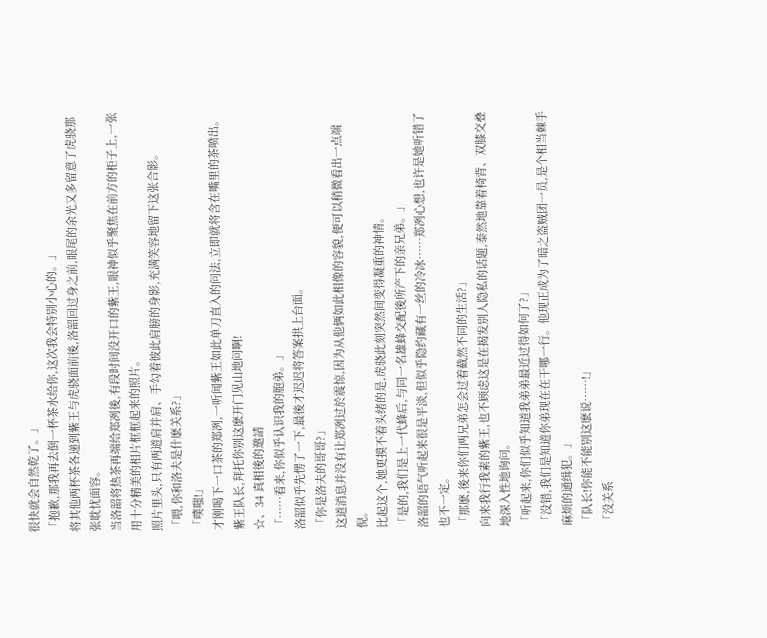很快就会自然乾了。」
「抱歉,那我再去倒一杯茶水给你,这次我会特别小心的。」
将其他两杯茶各递到紫王与虎骁面前後,洛韶回过身之前,眼尾的余光又多留意了虎骁那张耽忧面容。
当洛韶将热茶再端给郑冽後,有段时间没开口的紫王,眼神似乎聚焦在前方的柜子上,一张用十分精美的相片框框起来的照片。
照片里头,只有两道肩并肩、手勾着彼此肩膀的身影,充满笑容地留下这张合影。
「喂,你和洛夫是什麽关系?」
「噗嗤!」
才刚喝下一口茶的郑冽,一听闻紫王如此单刀直入的问法,立即就将含在嘴里的茶喷出。
紫王队长,拜托你别这麽开门见山地问啊!
☆、34 真相後的邀請
「……看来,你似乎认识我的胞弟。」
洛韶似乎先愣了一下,最後才迟迟将答案拱上台面。
「你是洛夫的哥哥?」
这道消息并没有让郑冽过於震惊,因为从他俩如此相像的容貌,便可以稍微看出一点端倪。
比起这个,她更摸不着头绪的是,虎骁此刻突然间变得凝重的神情。
「是的,我们是上一代蜂后,与同一名雄蜂交配後所产下的亲兄弟。」
洛韶的语气听起来很是平淡,但似乎隐约藏有一丝的冷冰……郑冽心想,也许是她听错了也不一定。
「那麽,後来你们两兄弟怎会过着截然不同的生活?」
向来我行我素的紫王,也不顾虑这是在揭发别人隐私的话题,泰然地靠着椅背、双膝交叠地深入性地询问。
「听起来,你们似乎知道我弟弟最近过得如何了?」
「没错,我们是知道你弟现在在干哪一行。他现正成为了暗之盗贼团一员,是个相当棘手麻烦的通缉犯。」
「队长!你能不能别这麽说……!」
「没关系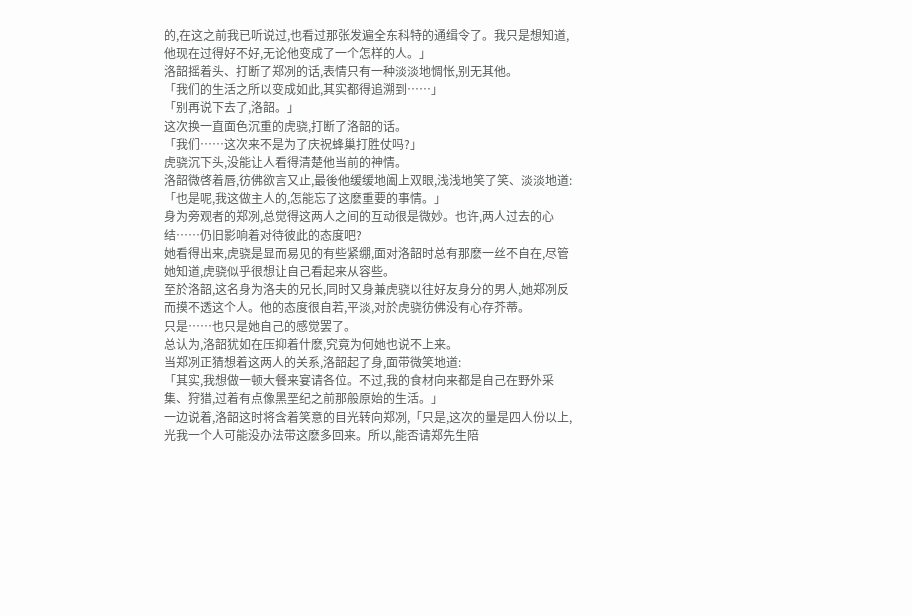的,在这之前我已听说过,也看过那张发遍全东科特的通缉令了。我只是想知道,他现在过得好不好,无论他变成了一个怎样的人。」
洛韶摇着头、打断了郑冽的话,表情只有一种淡淡地惆怅,别无其他。
「我们的生活之所以变成如此,其实都得追溯到……」
「别再说下去了,洛韶。」
这次换一直面色沉重的虎骁,打断了洛韶的话。
「我们……这次来不是为了庆祝蜂巢打胜仗吗?」
虎骁沉下头,没能让人看得清楚他当前的神情。
洛韶微啓着唇,彷佛欲言又止,最後他缓缓地阖上双眼,浅浅地笑了笑、淡淡地道:
「也是呢,我这做主人的,怎能忘了这麽重要的事情。」
身为旁观者的郑冽,总觉得这两人之间的互动很是微妙。也许,两人过去的心结……仍旧影响着对待彼此的态度吧?
她看得出来,虎骁是显而易见的有些紧绷,面对洛韶时总有那麽一丝不自在,尽管她知道,虎骁似乎很想让自己看起来从容些。
至於洛韶,这名身为洛夫的兄长,同时又身兼虎骁以往好友身分的男人,她郑冽反而摸不透这个人。他的态度很自若,平淡,对於虎骁彷佛没有心存芥蒂。
只是……也只是她自己的感觉罢了。
总认为,洛韶犹如在压抑着什麽,究竟为何她也说不上来。
当郑冽正猜想着这两人的关系,洛韶起了身,面带微笑地道:
「其实,我想做一顿大餐来宴请各位。不过,我的食材向来都是自己在野外采集、狩猎,过着有点像黑垩纪之前那般原始的生活。」
一边说着,洛韶这时将含着笑意的目光转向郑冽,「只是,这次的量是四人份以上,光我一个人可能没办法带这麽多回来。所以,能否请郑先生陪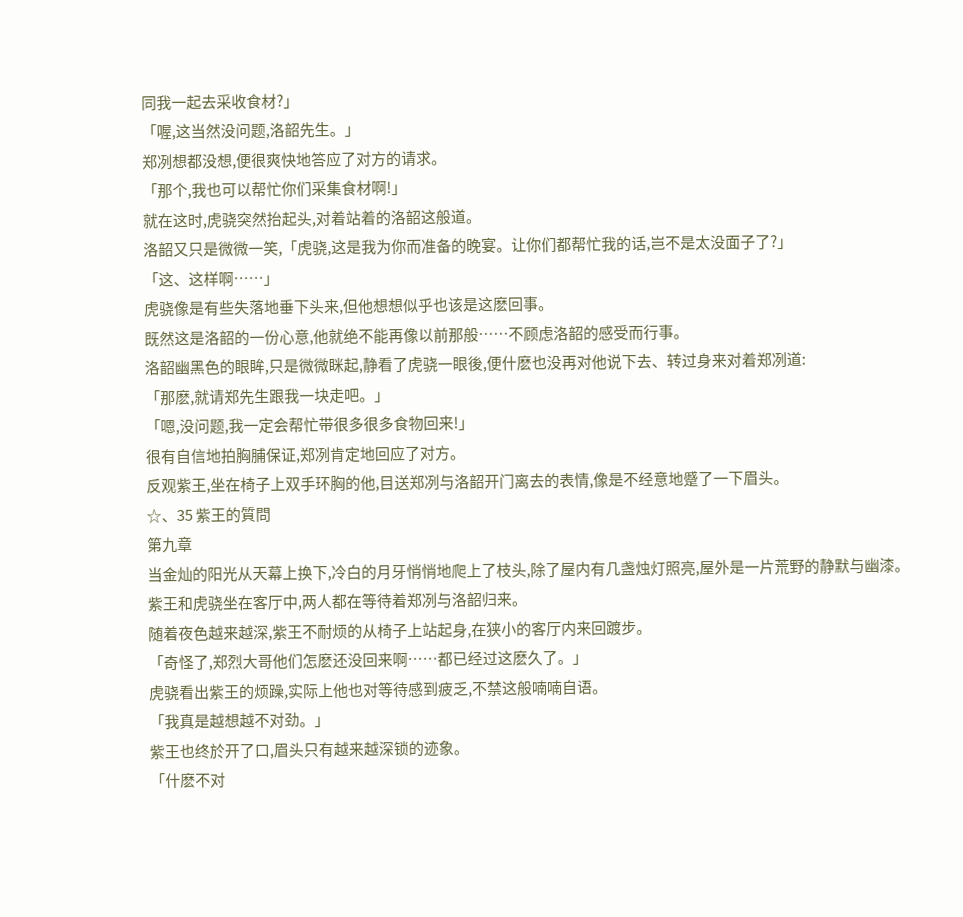同我一起去采收食材?」
「喔,这当然没问题,洛韶先生。」
郑冽想都没想,便很爽快地答应了对方的请求。
「那个,我也可以帮忙你们采集食材啊!」
就在这时,虎骁突然抬起头,对着站着的洛韶这般道。
洛韶又只是微微一笑,「虎骁,这是我为你而准备的晚宴。让你们都帮忙我的话,岂不是太没面子了?」
「这、这样啊……」
虎骁像是有些失落地垂下头来,但他想想似乎也该是这麽回事。
既然这是洛韶的一份心意,他就绝不能再像以前那般……不顾虑洛韶的感受而行事。
洛韶幽黑色的眼眸,只是微微眯起,静看了虎骁一眼後,便什麽也没再对他说下去、转过身来对着郑冽道:
「那麽,就请郑先生跟我一块走吧。」
「嗯,没问题,我一定会帮忙带很多很多食物回来!」
很有自信地拍胸脯保证,郑冽肯定地回应了对方。
反观紫王,坐在椅子上双手环胸的他,目送郑冽与洛韶开门离去的表情,像是不经意地蹙了一下眉头。
☆、35 紫王的質問
第九章
当金灿的阳光从天幕上换下,冷白的月牙悄悄地爬上了枝头,除了屋内有几盏烛灯照亮,屋外是一片荒野的静默与幽漆。
紫王和虎骁坐在客厅中,两人都在等待着郑冽与洛韶归来。
随着夜色越来越深,紫王不耐烦的从椅子上站起身,在狭小的客厅内来回踱步。
「奇怪了,郑烈大哥他们怎麽还没回来啊……都已经过这麽久了。」
虎骁看出紫王的烦躁,实际上他也对等待感到疲乏,不禁这般喃喃自语。
「我真是越想越不对劲。」
紫王也终於开了口,眉头只有越来越深锁的迹象。
「什麽不对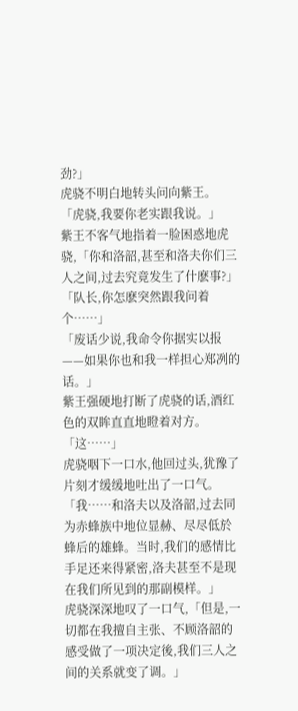劲?」
虎骁不明白地转头问向紫王。
「虎骁,我要你老实跟我说。」
紫王不客气地指着一脸困惑地虎骁,「你和洛韶,甚至和洛夫你们三人之间,过去究竟发生了什麽事?」
「队长,你怎麽突然跟我问着个……」
「废话少说,我命令你据实以报——如果你也和我一样担心郑冽的话。」
紫王强硬地打断了虎骁的话,酒红色的双眸直直地瞪着对方。
「这……」
虎骁咽下一口水,他回过头,犹豫了片刻才缓缓地吐出了一口气。
「我……和洛夫以及洛韶,过去同为赤蜂族中地位显赫、尽尽低於蜂后的雄蜂。当时,我们的感情比手足还来得紧密,洛夫甚至不是现在我们所见到的那副模样。」
虎骁深深地叹了一口气,「但是,一切都在我擅自主张、不顾洛韶的感受做了一项决定後,我们三人之间的关系就变了调。」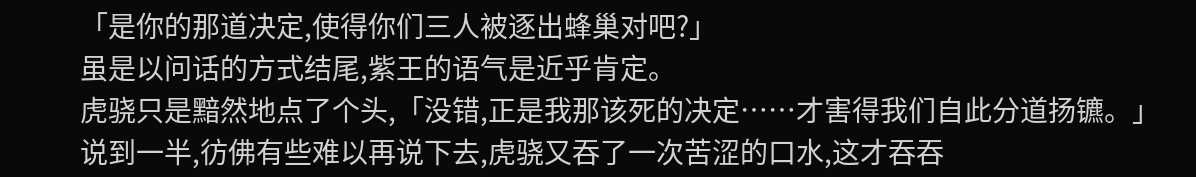「是你的那道决定,使得你们三人被逐出蜂巢对吧?」
虽是以问话的方式结尾,紫王的语气是近乎肯定。
虎骁只是黯然地点了个头,「没错,正是我那该死的决定……才害得我们自此分道扬镳。」
说到一半,彷佛有些难以再说下去,虎骁又吞了一次苦涩的口水,这才吞吞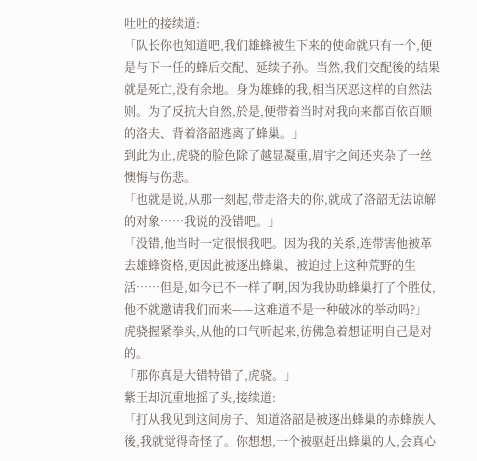吐吐的接续道:
「队长你也知道吧,我们雄蜂被生下来的使命就只有一个,便是与下一任的蜂后交配、延续子孙。当然,我们交配後的结果就是死亡,没有余地。身为雄蜂的我,相当厌恶这样的自然法则。为了反抗大自然,於是,便带着当时对我向来都百依百顺的洛夫、背着洛韶逃离了蜂巢。」
到此为止,虎骁的脸色除了越显凝重,眉宇之间还夹杂了一丝懊悔与伤悲。
「也就是说,从那一刻起,带走洛夫的你,就成了洛韶无法谅解的对象……我说的没错吧。」
「没错,他当时一定很恨我吧。因为我的关系,连带害他被革去雄蜂资格,更因此被逐出蜂巢、被迫过上这种荒野的生活……但是,如今已不一样了啊,因为我协助蜂巢打了个胜仗,他不就邀请我们而来——这难道不是一种破冰的举动吗?」
虎骁握紧拳头,从他的口气听起来,彷佛急着想证明自己是对的。
「那你真是大错特错了,虎骁。」
紫王却沉重地摇了头,接续道:
「打从我见到这间房子、知道洛韶是被逐出蜂巢的赤蜂族人後,我就觉得奇怪了。你想想,一个被驱赶出蜂巢的人,会真心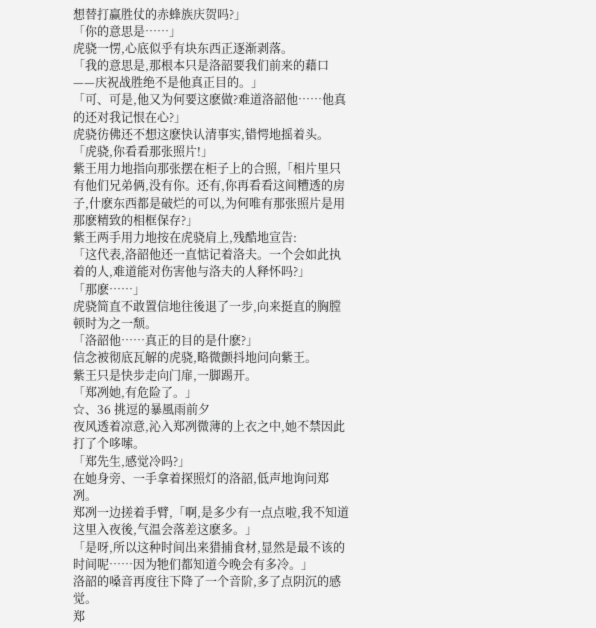想替打赢胜仗的赤蜂族庆贺吗?」
「你的意思是……」
虎骁一愣,心底似乎有块东西正逐渐剥落。
「我的意思是,那根本只是洛韶要我们前来的藉口——庆祝战胜绝不是他真正目的。」
「可、可是,他又为何要这麽做?难道洛韶他……他真的还对我记恨在心?」
虎骁彷佛还不想这麽快认清事实,错愕地摇着头。
「虎骁,你看看那张照片!」
紫王用力地指向那张摆在柜子上的合照,「相片里只有他们兄弟俩,没有你。还有,你再看看这间糟透的房子,什麽东西都是破烂的可以,为何唯有那张照片是用那麽精致的相框保存?」
紫王两手用力地按在虎骁肩上,残酷地宣告:
「这代表,洛韶他还一直惦记着洛夫。一个会如此执着的人,难道能对伤害他与洛夫的人释怀吗?」
「那麽……」
虎骁简直不敢置信地往後退了一步,向来挺直的胸膛顿时为之一颓。
「洛韶他……真正的目的是什麽?」
信念被彻底瓦解的虎骁,略微颤抖地问向紫王。
紫王只是快步走向门扉,一脚踢开。
「郑冽她,有危险了。」
☆、36 挑逗的暴風雨前夕
夜风透着凉意,沁入郑冽微薄的上衣之中,她不禁因此打了个哆嗦。
「郑先生,感觉冷吗?」
在她身旁、一手拿着探照灯的洛韶,低声地询问郑冽。
郑冽一边搓着手臂,「啊,是多少有一点点啦,我不知道这里入夜後,气温会落差这麽多。」
「是呀,所以这种时间出来猎捕食材,显然是最不该的时间呢……因为牠们都知道今晚会有多冷。」
洛韶的嗓音再度往下降了一个音阶,多了点阴沉的感觉。
郑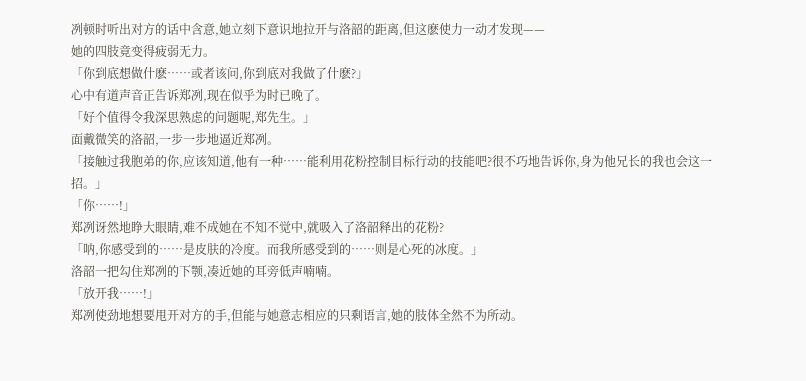冽顿时听出对方的话中含意,她立刻下意识地拉开与洛韶的距离,但这麽使力一动才发现——
她的四肢竟变得疲弱无力。
「你到底想做什麽……或者该问,你到底对我做了什麽?」
心中有道声音正告诉郑冽,现在似乎为时已晚了。
「好个值得令我深思熟虑的问题呢,郑先生。」
面戴微笑的洛韶,一步一步地逼近郑冽。
「接触过我胞弟的你,应该知道,他有一种……能利用花粉控制目标行动的技能吧?很不巧地告诉你,身为他兄长的我也会这一招。」
「你……!」
郑冽讶然地睁大眼睛,难不成她在不知不觉中,就吸入了洛韶释出的花粉?
「呐,你感受到的……是皮肤的冷度。而我所感受到的……则是心死的冰度。」
洛韶一把勾住郑冽的下颚,凑近她的耳旁低声喃喃。
「放开我……!」
郑冽使劲地想要甩开对方的手,但能与她意志相应的只剩语言,她的肢体全然不为所动。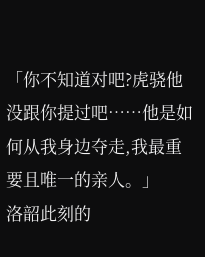「你不知道对吧?虎骁他没跟你提过吧……他是如何从我身边夺走,我最重要且唯一的亲人。」
洛韶此刻的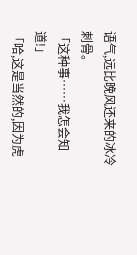语气,远比晚风还来的冰冷刺骨。
「这种事……我怎会知道!」
「哈,这是当然的,因为虎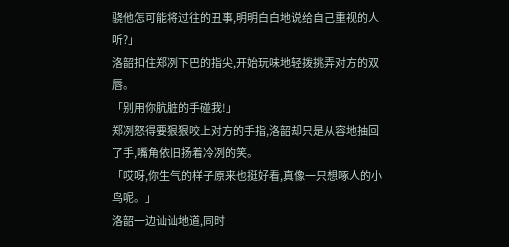骁他怎可能将过往的丑事,明明白白地说给自己重视的人听?」
洛韶扣住郑冽下巴的指尖,开始玩味地轻拨挑弄对方的双唇。
「别用你肮脏的手碰我!」
郑冽怒得要狠狠咬上对方的手指,洛韶却只是从容地抽回了手,嘴角依旧扬着冷冽的笑。
「哎呀,你生气的样子原来也挺好看,真像一只想啄人的小鸟呢。」
洛韶一边讪讪地道,同时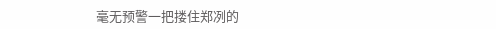毫无预警一把搂住郑冽的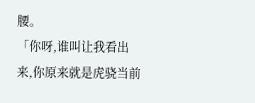腰。
「你呀,谁叫让我看出来,你原来就是虎骁当前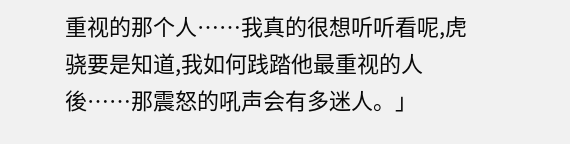重视的那个人……我真的很想听听看呢,虎骁要是知道,我如何践踏他最重视的人後……那震怒的吼声会有多迷人。」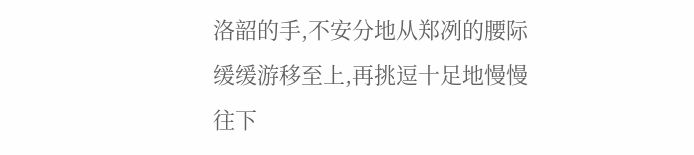洛韶的手,不安分地从郑冽的腰际缓缓游移至上,再挑逗十足地慢慢往下